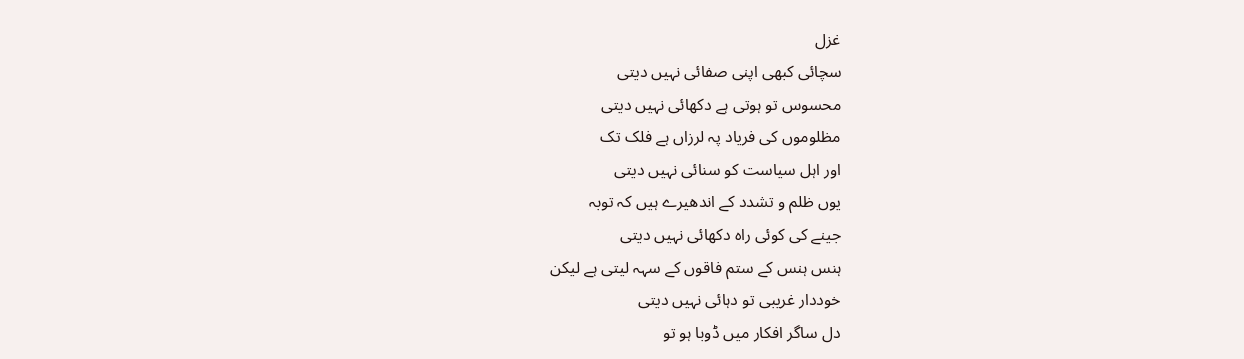غزل
سچائی کبھی اپنی صفائی نہیں دیتی
محسوس تو ہوتی ہے دکھائی نہیں دیتی
مظلوموں کی فریاد پہ لرزاں ہے فلک تک
اور اہل سیاست کو سنائی نہیں دیتی
یوں ظلم و تشدد کے اندھیرے ہیں کہ توبہ
جینے کی کوئی راہ دکھائی نہیں دیتی
ہنس ہنس کے ستم فاقوں کے سہہ لیتی ہے لیکن
خوددار غریبی تو دہائی نہیں دیتی
دل ساگر افکار میں ڈوبا ہو تو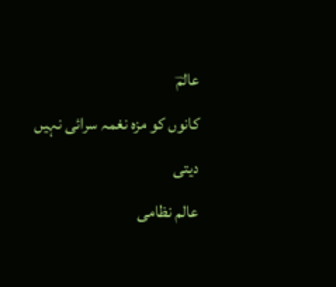عالمؔ
کانوں کو مزہ نغمہ سرائی نہیں دیتی
عالم نظامی